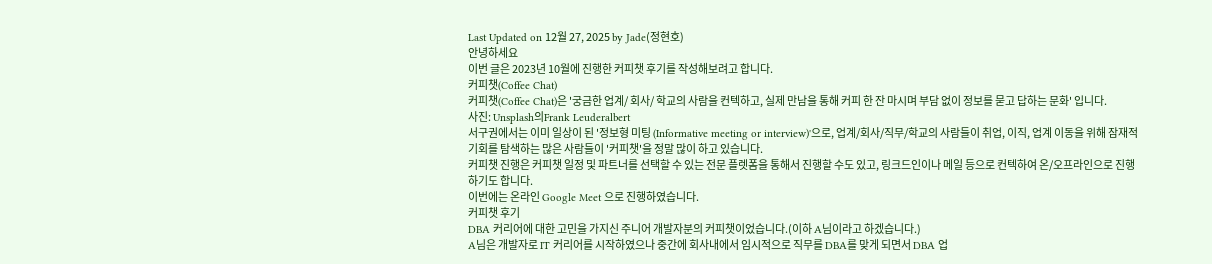Last Updated on 12월 27, 2025 by Jade(정현호)
안녕하세요
이번 글은 2023년 10월에 진행한 커피챗 후기를 작성해보려고 합니다.
커피챗(Coffee Chat)
커피챗(Coffee Chat)은 '궁금한 업계/ 회사/ 학교의 사람을 컨텍하고, 실제 만남을 통해 커피 한 잔 마시며 부담 없이 정보를 묻고 답하는 문화' 입니다.
사진: Unsplash의Frank Leuderalbert
서구권에서는 이미 일상이 된 '정보형 미팅 (Informative meeting or interview)'으로, 업계/회사/직무/학교의 사람들이 취업, 이직, 업계 이동을 위해 잠재적 기회를 탐색하는 많은 사람들이 '커피챗'을 정말 많이 하고 있습니다.
커피챗 진행은 커피챗 일정 및 파트너를 선택할 수 있는 전문 플렛폼을 통해서 진행할 수도 있고, 링크드인이나 메일 등으로 컨텍하여 온/오프라인으로 진행하기도 합니다.
이번에는 온라인 Google Meet 으로 진행하였습니다.
커피챗 후기
DBA 커리어에 대한 고민을 가지신 주니어 개발자분의 커피챗이었습니다.(이하 A님이라고 하겠습니다.)
A님은 개발자로 IT 커리어를 시작하였으나 중간에 회사내에서 임시적으로 직무를 DBA를 맞게 되면서 DBA 업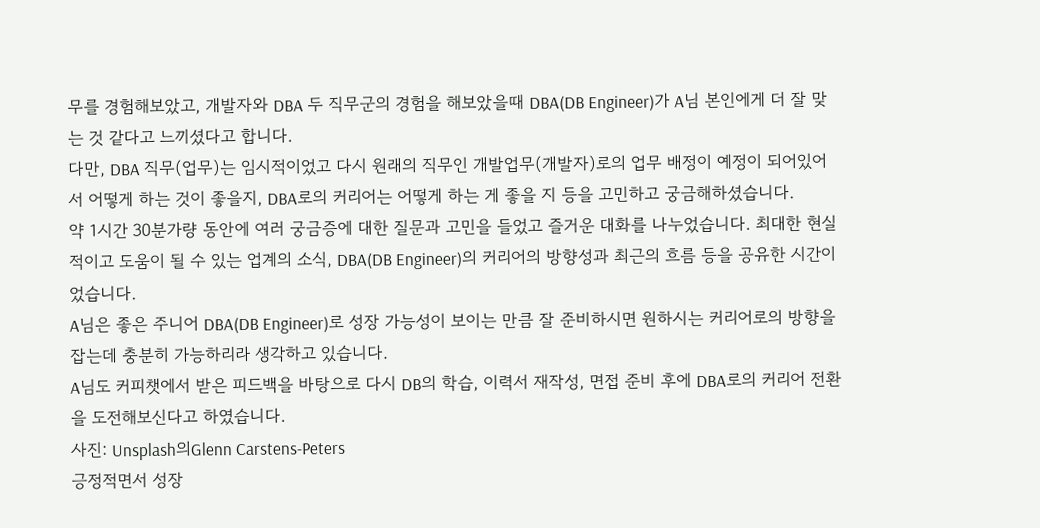무를 경험해보았고, 개발자와 DBA 두 직무군의 경험을 해보았을때 DBA(DB Engineer)가 A님 본인에게 더 잘 맞는 것 같다고 느끼셨다고 합니다.
다만, DBA 직무(업무)는 임시적이었고 다시 원래의 직무인 개발업무(개발자)로의 업무 배정이 예정이 되어있어서 어떻게 하는 것이 좋을지, DBA로의 커리어는 어떻게 하는 게 좋을 지 등을 고민하고 궁금해하셨습니다.
약 1시간 30분가량 동안에 여러 궁금증에 대한 질문과 고민을 들었고 즐거운 대화를 나누었습니다. 최대한 현실적이고 도움이 될 수 있는 업계의 소식, DBA(DB Engineer)의 커리어의 방향성과 최근의 흐름 등을 공유한 시간이었습니다.
A님은 좋은 주니어 DBA(DB Engineer)로 성장 가능성이 보이는 만큼 잘 준비하시면 원하시는 커리어로의 방향을 잡는데 충분히 가능하리라 생각하고 있습니다.
A님도 커피챗에서 받은 피드백을 바탕으로 다시 DB의 학습, 이력서 재작성, 면접 준비 후에 DBA로의 커리어 전환을 도전해보신다고 하였습니다.
사진: Unsplash의Glenn Carstens-Peters
긍정적면서 성장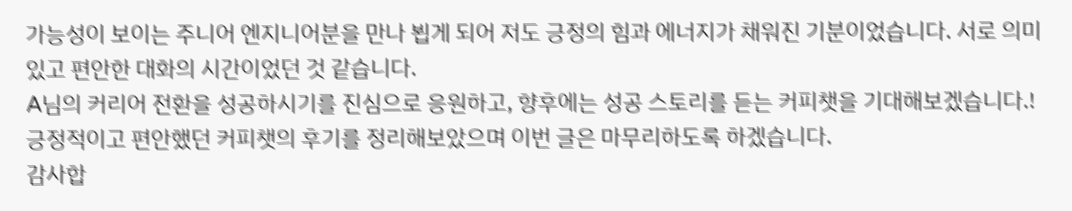가능성이 보이는 주니어 엔지니어분을 만나 뵙게 되어 저도 긍정의 힘과 에너지가 채워진 기분이었습니다. 서로 의미 있고 편안한 대화의 시간이었던 것 같습니다.
A님의 커리어 전환을 성공하시기를 진심으로 응원하고, 향후에는 성공 스토리를 듣는 커피챗을 기대해보겠습니다.!
긍정적이고 편안했던 커피챗의 후기를 정리해보았으며 이번 글은 마무리하도록 하겠습니다.
감사합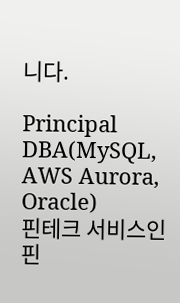니다.

Principal DBA(MySQL, AWS Aurora, Oracle)
핀테크 서비스인 핀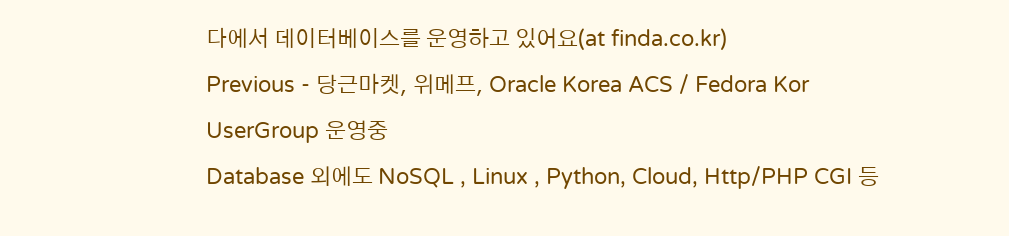다에서 데이터베이스를 운영하고 있어요(at finda.co.kr)
Previous - 당근마켓, 위메프, Oracle Korea ACS / Fedora Kor UserGroup 운영중
Database 외에도 NoSQL , Linux , Python, Cloud, Http/PHP CGI 등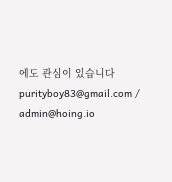에도 관심이 있습니다
purityboy83@gmail.com / admin@hoing.io